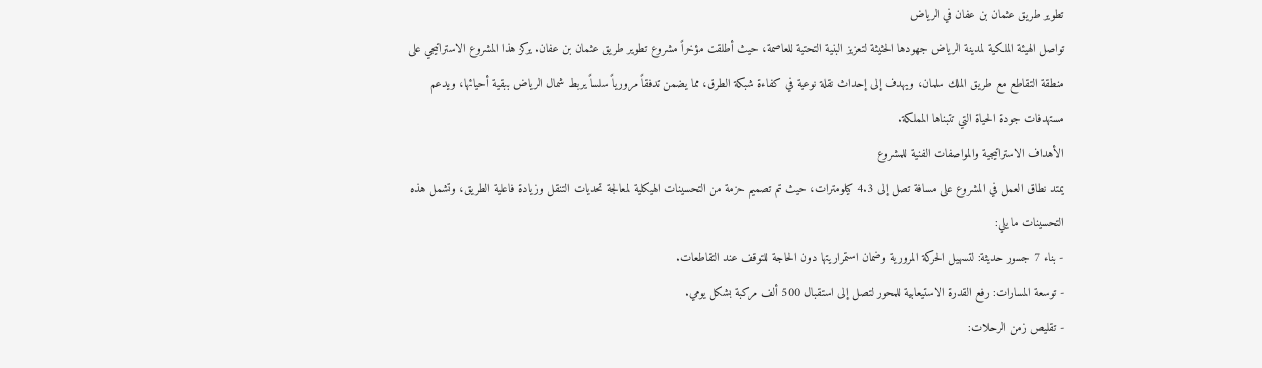تطوير طريق عثمان بن عفان في الرياض
تواصل الهيئة الملكية لمدينة الرياض جهودها الحثيثة لتعزيز البنية التحتية للعاصمة، حيث أطلقت مؤخراً مشروع تطوير طريق عثمان بن عفان. يركز هذا المشروع الاستراتيجي على منطقة التقاطع مع طريق الملك سلمان، ويهدف إلى إحداث نقلة نوعية في كفاءة شبكة الطرق، مما يضمن تدفقاً مرورياً سلساً يربط شمال الرياض ببقية أحيائها، ويدعم مستهدفات جودة الحياة التي تتبناها المملكة.
الأهداف الاستراتيجية والمواصفات الفنية للمشروع
يمتد نطاق العمل في المشروع على مسافة تصل إلى 4.3 كيلومترات، حيث تم تصميم حزمة من التحسينات الهيكلية لمعالجة تحديات التنقل وزيادة فاعلية الطريق، وتشمل هذه التحسينات ما يلي:
- بناء 7 جسور حديثة: لتسهيل الحركة المرورية وضمان استمراريتها دون الحاجة للتوقف عند التقاطعات.
- توسعة المسارات: رفع القدرة الاستيعابية للمحور لتصل إلى استقبال 500 ألف مركبة بشكل يومي.
- تقليص زمن الرحلات: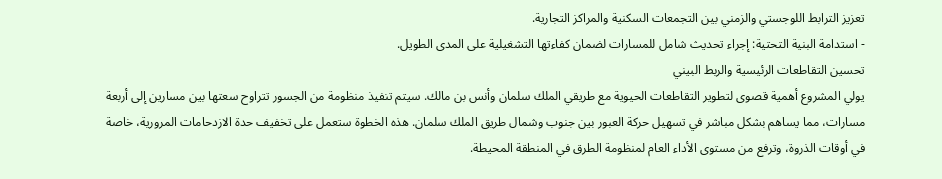تعزيز الترابط اللوجستي والزمني بين التجمعات السكنية والمراكز التجارية.
- استدامة البنية التحتية: إجراء تحديث شامل للمسارات لضمان كفاءتها التشغيلية على المدى الطويل.
تحسين التقاطعات الرئيسية والربط البيني
يولي المشروع أهمية قصوى لتطوير التقاطعات الحيوية مع طريقي الملك سلمان وأنس بن مالك. سيتم تنفيذ منظومة من الجسور تتراوح سعتها بين مسارين إلى أربعة مسارات، مما يساهم بشكل مباشر في تسهيل حركة العبور بين جنوب وشمال طريق الملك سلمان. هذه الخطوة ستعمل على تخفيف حدة الازدحامات المرورية، خاصة في أوقات الذروة، وترفع من مستوى الأداء العام لمنظومة الطرق في المنطقة المحيطة.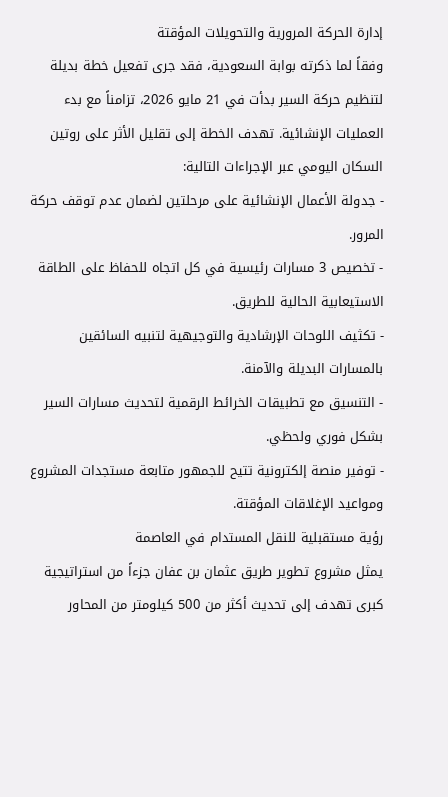إدارة الحركة المرورية والتحويلات المؤقتة
وفقاً لما ذكرته بوابة السعودية، فقد جرى تفعيل خطة بديلة لتنظيم حركة السير بدأت في 21 مايو 2026، تزامناً مع بدء العمليات الإنشائية. تهدف الخطة إلى تقليل الأثر على روتين السكان اليومي عبر الإجراءات التالية:
- جدولة الأعمال الإنشائية على مرحلتين لضمان عدم توقف حركة المرور.
- تخصيص 3 مسارات رئيسية في كل اتجاه للحفاظ على الطاقة الاستيعابية الحالية للطريق.
- تكثيف اللوحات الإرشادية والتوجيهية لتنبيه السائقين بالمسارات البديلة والآمنة.
- التنسيق مع تطبيقات الخرائط الرقمية لتحديث مسارات السير بشكل فوري ولحظي.
- توفير منصة إلكترونية تتيح للجمهور متابعة مستجدات المشروع ومواعيد الإغلاقات المؤقتة.
رؤية مستقبلية للنقل المستدام في العاصمة
يمثل مشروع تطوير طريق عثمان بن عفان جزءاً من استراتيجية كبرى تهدف إلى تحديث أكثر من 500 كيلومتر من المحاور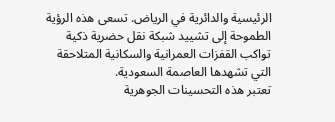الرئيسية والدائرية في الرياض. تسعى هذه الرؤية الطموحة إلى تشييد شبكة نقل حضرية ذكية تواكب القفزات العمرانية والسكانية المتلاحقة التي تشهدها العاصمة السعودية.
تعتبر هذه التحسينات الجوهرية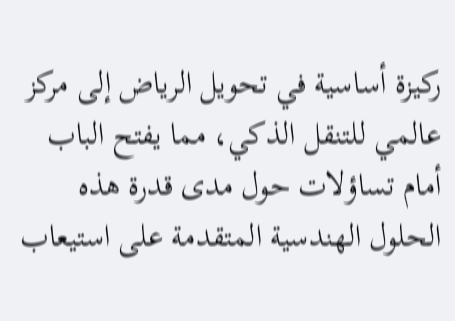ركيزة أساسية في تحويل الرياض إلى مركز عالمي للتنقل الذكي، مما يفتح الباب أمام تساؤلات حول مدى قدرة هذه الحلول الهندسية المتقدمة على استيعاب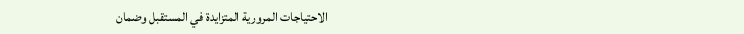الاحتياجات المرورية المتزايدة في المستقبل وضمان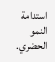استدامة النمو الحضري.